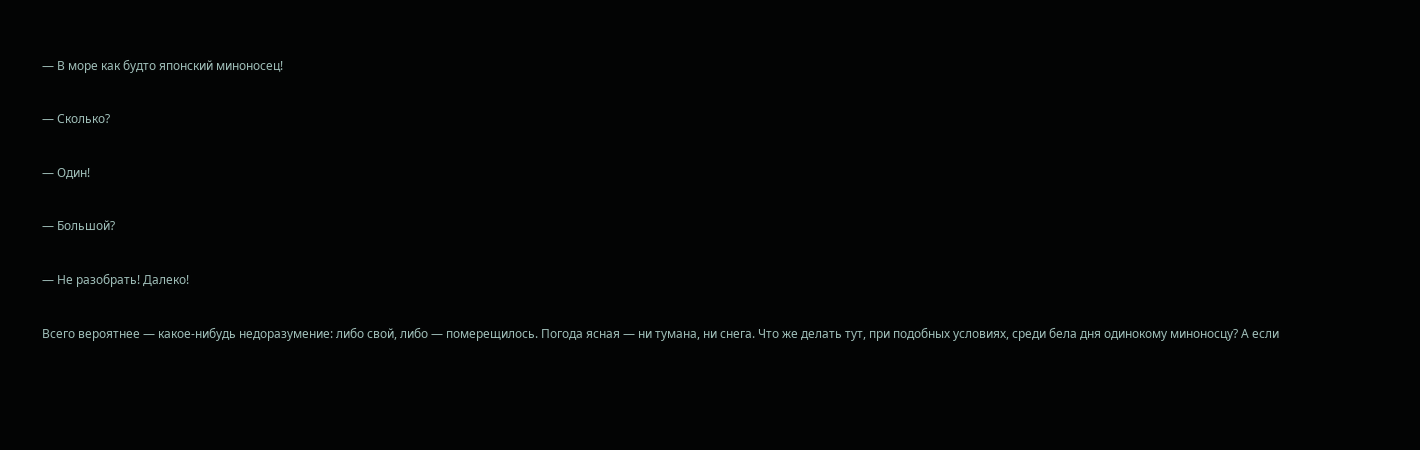— В море как будто японский миноносец!

— Сколько?

— Один!

— Большой?

— Не разобрать! Далеко!

Всего вероятнее — какое-нибудь недоразумение: либо свой, либо — померещилось. Погода ясная — ни тумана, ни снега. Что же делать тут, при подобных условиях, среди бела дня одинокому миноносцу? А если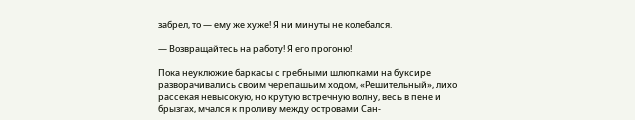забрел, то — ему же хуже! Я ни минуты не колебался.

— Возвращайтесь на работу! Я его прогоню!

Пока неуклюжие баркасы с гребными шлюпками на буксире разворачивались своим черепашьим ходом, «Решительный», лихо рассекая невысокую, но крутую встречную волну, весь в пене и брызгах, мчался к проливу между островами Сан-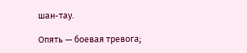шан-тау.

Опять — боевая тревога;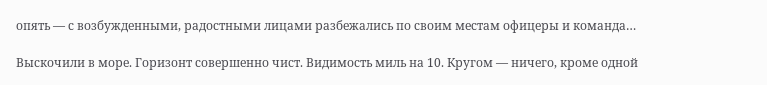опять — с возбужденными, радостными лицами разбежались по своим местам офицеры и команда…

Выскочили в море. Горизонт совершенно чист. Видимость миль на 10. Кругом — ничего, кроме одной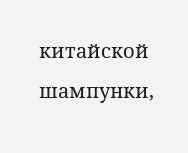китайской шампунки,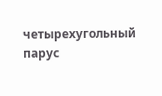четырехугольный парус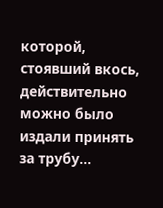которой, стоявший вкось, действительно можно было издали принять за трубу…